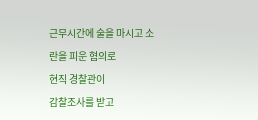근무시간에 술을 마시고 소란을 피운 혐의로
현직 경찰관이
감찰조사를 받고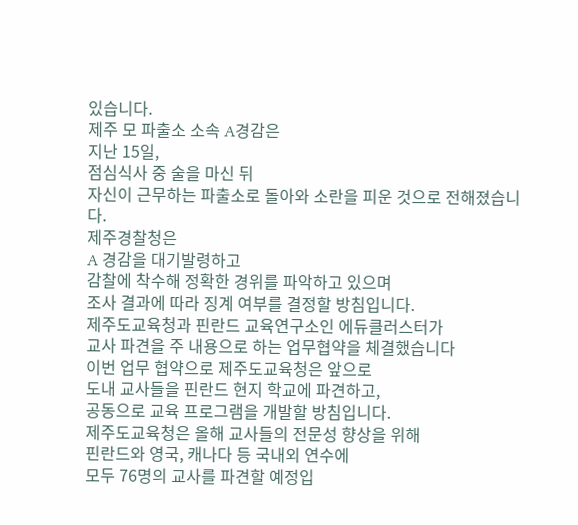있습니다.
제주 모 파출소 소속 A경감은
지난 15일,
점심식사 중 술을 마신 뒤
자신이 근무하는 파출소로 돌아와 소란을 피운 것으로 전해졌습니다.
제주경찰청은
A 경감을 대기발령하고
감찰에 착수해 정확한 경위를 파악하고 있으며
조사 결과에 따라 징계 여부를 결정할 방침입니다.
제주도교육청과 핀란드 교육연구소인 에듀클러스터가
교사 파견을 주 내용으로 하는 업무협약을 체결했습니다
이번 업무 협약으로 제주도교육청은 앞으로
도내 교사들을 핀란드 현지 학교에 파견하고,
공동으로 교육 프로그램을 개발할 방침입니다.
제주도교육청은 올해 교사들의 전문성 향상을 위해
핀란드와 영국, 캐나다 등 국내외 연수에
모두 76명의 교사를 파견할 예정입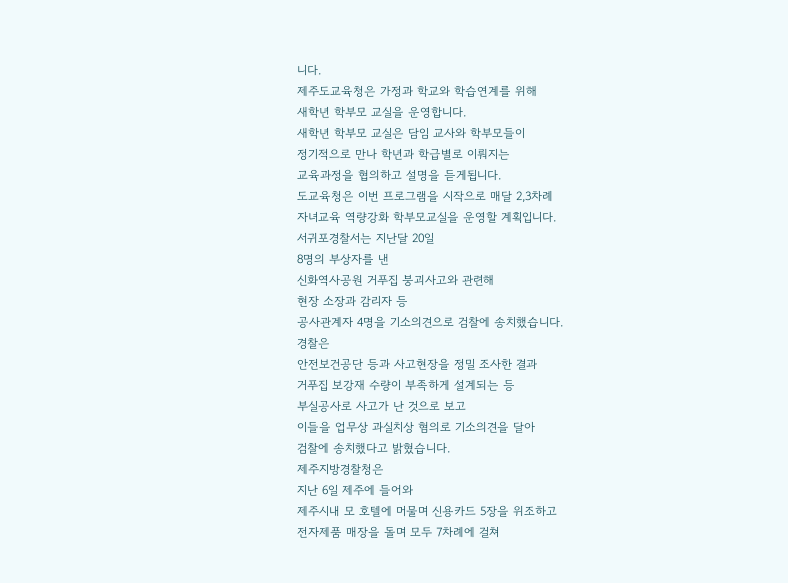니다.
제주도교육청은 가정과 학교와 학습연계를 위해
새학년 학부모 교실을 운영합니다.
새학년 학부모 교실은 담임 교사와 학부모들이
정기적으로 만나 학년과 학급별로 이뤄지는
교육과정을 협의하고 설명을 듣게됩니다.
도교육청은 이번 프로그램을 시작으로 매달 2,3차례
자녀교육 역량강화 학부모교실을 운영할 계획입니다.
서귀포경찰서는 지난달 20일
8명의 부상자를 낸
신화역사공원 거푸집 붕괴사고와 관련해
현장 소장과 감리자 등
공사관계자 4명을 기소의견으로 검찰에 송치했습니다.
경찰은
안전보건공단 등과 사고현장을 정밀 조사한 결과
거푸집 보강재 수량이 부족하게 설계되는 등
부실공사로 사고가 난 것으로 보고
이들을 업무상 과실치상 혐의로 기소의견을 달아
검찰에 송치했다고 밝혔습니다.
제주지방경찰청은
지난 6일 제주에 들어와
제주시내 모 호텔에 머물며 신용카드 5장을 위조하고
전자제품 매장을 돌며 모두 7차례에 걸쳐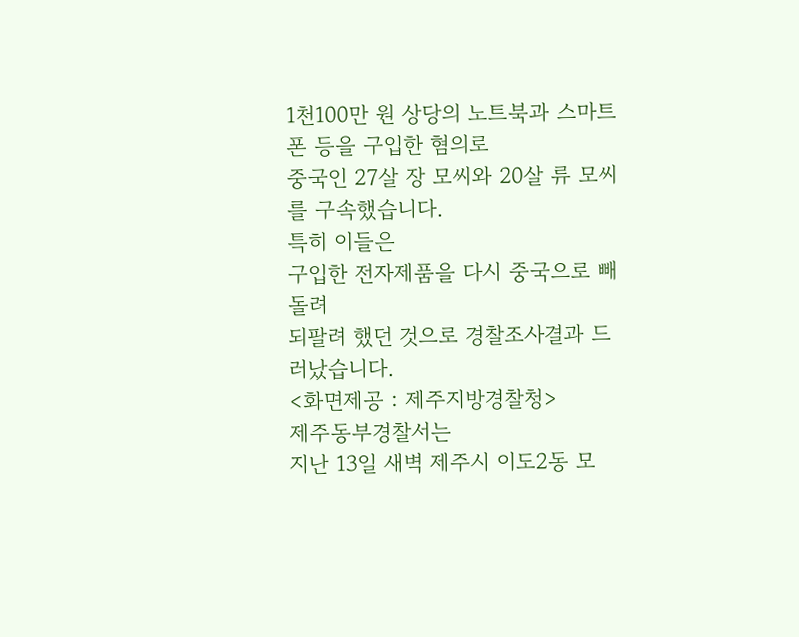1천100만 원 상당의 노트북과 스마트 폰 등을 구입한 혐의로
중국인 27살 장 모씨와 20살 류 모씨를 구속했습니다.
특히 이들은
구입한 전자제품을 다시 중국으로 빼돌려
되팔려 했던 것으로 경찰조사결과 드러났습니다.
<화면제공 : 제주지방경찰청>
제주동부경찰서는
지난 13일 새벽 제주시 이도2동 모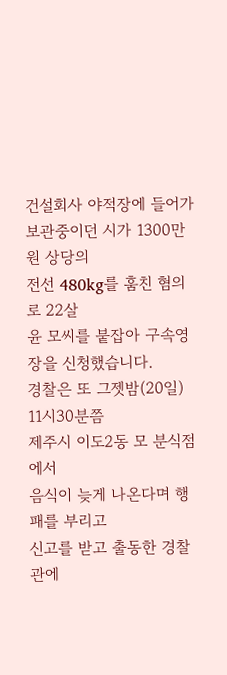건설회사 야적장에 들어가
보관중이던 시가 1300만 원 상당의
전선 480kg를 훔친 혐의로 22살
윤 모씨를 붙잡아 구속영장을 신청했습니다.
경찰은 또 그젯밤(20일) 11시30분쯤
제주시 이도2동 모 분식점에서
음식이 늦게 나온다며 행패를 부리고
신고를 받고 출동한 경찰관에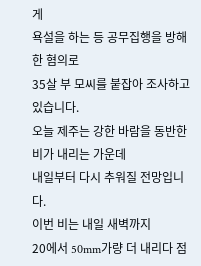게
욕설을 하는 등 공무집행을 방해한 혐의로
35살 부 모씨를 붙잡아 조사하고 있습니다.
오늘 제주는 강한 바람을 동반한 비가 내리는 가운데
내일부터 다시 추워질 전망입니다.
이번 비는 내일 새벽까지
20에서 50mm가량 더 내리다 점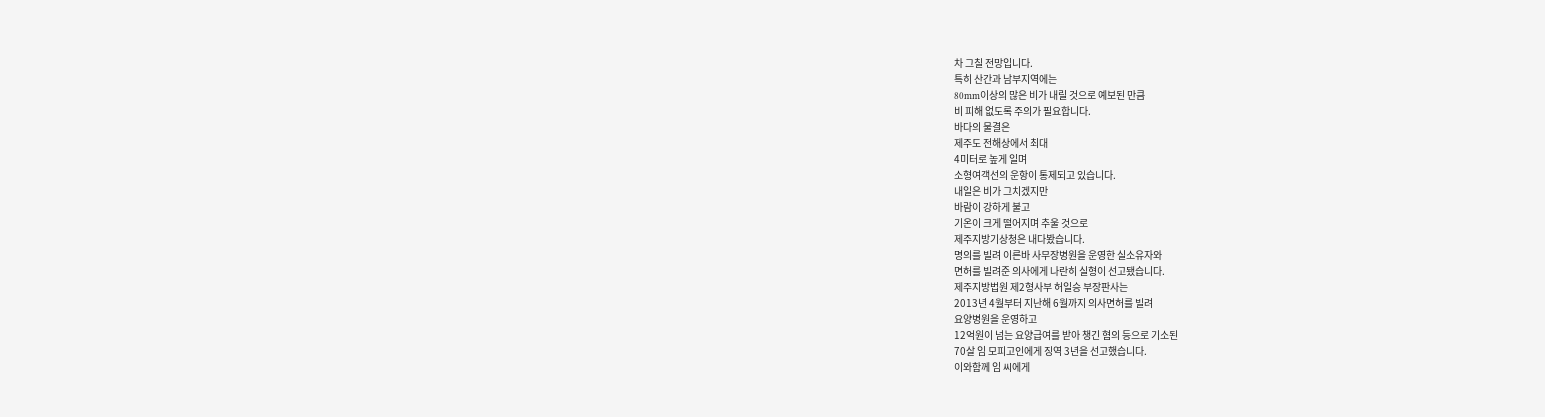차 그칠 전망입니다.
특히 산간과 남부지역에는
80mm이상의 많은 비가 내릴 것으로 예보된 만큼
비 피해 없도록 주의가 필요합니다.
바다의 물결은
제주도 전해상에서 최대
4미터로 높게 일며
소형여객선의 운항이 통제되고 있습니다.
내일은 비가 그치겠지만
바람이 강하게 불고
기온이 크게 떨어지며 추울 것으로
제주지방기상청은 내다봤습니다.
명의를 빌려 이른바 사무장병원을 운영한 실소유자와
면허를 빌려준 의사에게 나란히 실형이 선고됐습니다.
제주지방법원 제2형사부 허일승 부장판사는
2013년 4월부터 지난해 6월까지 의사면허를 빌려
요양병원을 운영하고
12억원이 넘는 요양급여를 받아 챙긴 혐의 등으로 기소된
70살 임 모피고인에게 징역 3년을 선고했습니다.
이와함께 임 씨에게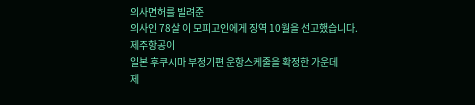의사면허를 빌려준
의사인 78살 이 모피고인에게 징역 10월을 선고했습니다.
제주항공이
일본 후쿠시마 부정기편 운항스케줄을 확정한 가운데
제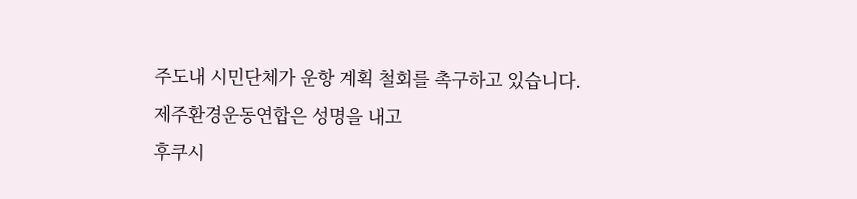주도내 시민단체가 운항 계획 철회를 촉구하고 있습니다.
제주환경운동연합은 성명을 내고
후쿠시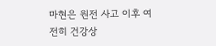마현은 원전 사고 이후 여전히 건강상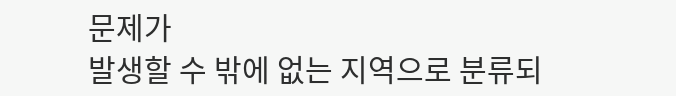문제가
발생할 수 밖에 없는 지역으로 분류되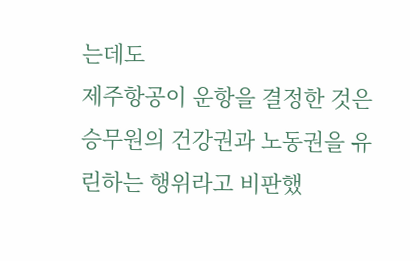는데도
제주항공이 운항을 결정한 것은
승무원의 건강권과 노동권을 유린하는 행위라고 비판했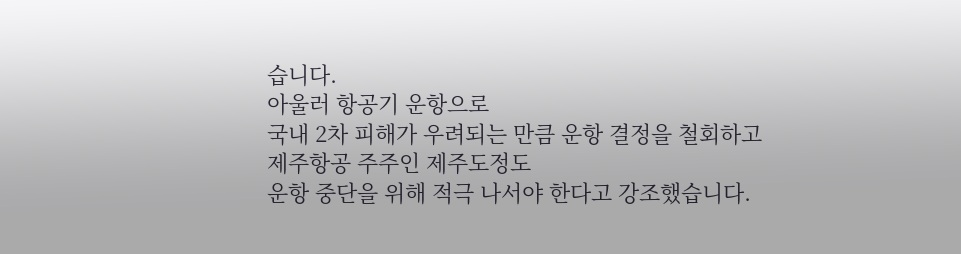습니다.
아울러 항공기 운항으로
국내 2차 피해가 우려되는 만큼 운항 결정을 철회하고
제주항공 주주인 제주도정도
운항 중단을 위해 적극 나서야 한다고 강조했습니다.